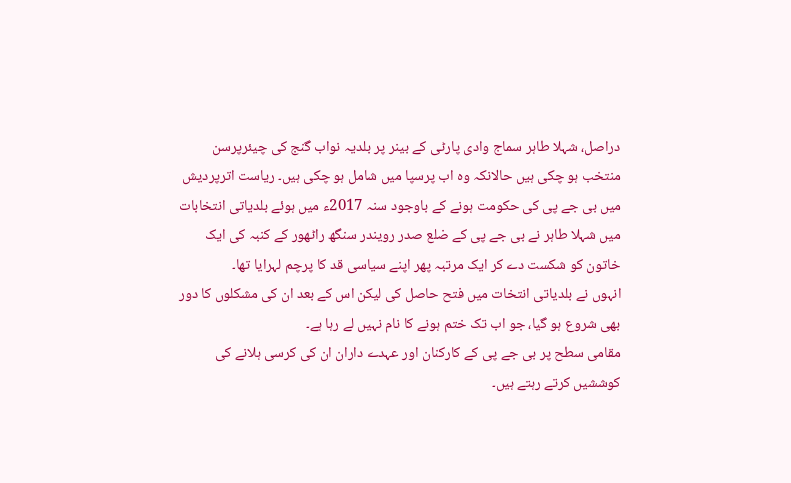دراصل، شہلا طاہر سماج وادی پارٹی کے بینر پر بلدیہ نواب گنج کی چیئرپرسن منتخب ہو چکی ہیں حالانکہ وہ اب پرسپا میں شامل ہو چکی ہیں۔ ریاست اترپردیش میں بی جے پی کی حکومت ہونے کے باوجود سنہ 2017ء میں ہوئے بلدیاتی انتخابات میں شہلا طاہر نے بی جے پی کے ضلع صدر رویندر سنگھ راٹھور کے کنبہ کی ایک خاتون کو شکست دے کر ایک مرتبہ پھر اپنے سیاسی قد کا پرچم لہرایا تھا۔
انہوں نے بلدیاتی انتخات میں فتح حاصل کی لیکن اس کے بعد ان کی مشکلوں کا دور بھی شروع ہو گیا، جو اب تک ختم ہونے کا نام نہیں لے رہا ہے۔
مقامی سطح پر بی جے پی کے کارکنان اور عہدے داران ان کی کرسی ہلانے کی کوششیں کرتے رہتے ہیں۔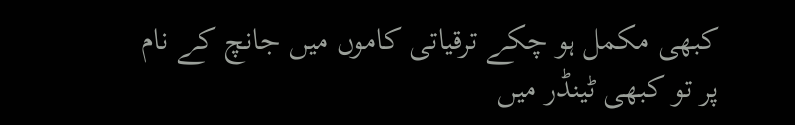کبھی مکمل ہو چکے ترقیاتی کاموں میں جانچ کے نام پر تو کبھی ٹینڈر میں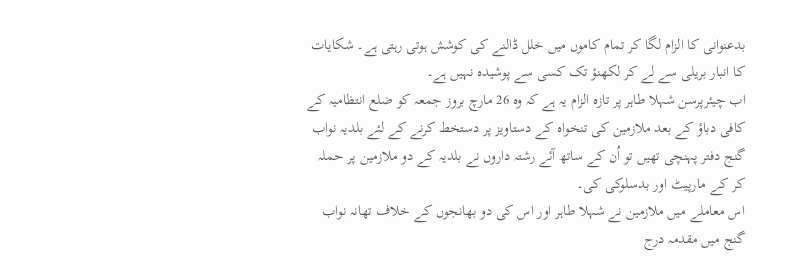بدعنوانی کا الزام لگا کر تمام کاموں میں خلل ڈالنے کی کوشش ہوتی رہتی ہے۔ شکایات کا انبار بریلی سے لے کر لکھنؤ تک کسی سے پوشیدہ نہیں ہے۔
اب چیئرپرسن شہلا طاہر پر تازہ الزام یہ ہے کہ وہ 26 مارچ بروز جمعہ کو ضلع انتظامیہ کے کافی دباؤ کے بعد ملازمین کی تنخواہ کے دستاویز پر دستخط کرنے کے لئے بلدیہ نواب گنج دفتر پہنچی تھیں تو اُن کے ساتھ آئے رشتہ داروں نے بلدیہ کے دو ملازمین پر حملہ کر کے مارپیٹ اور بدسلوکی کی۔
اس معاملے میں ملازمین نے شہلا طاہر اور اس کی دو بھانجوں کے خلاف تھانہ نواب گنج میں مقدمہ درج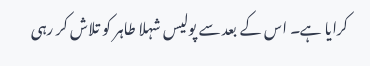کرایا ہے۔ اس کے بعد سے پولیس شہلا طاہر کو تلاش کر رہی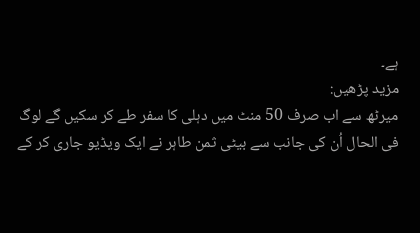ہے۔
مزید پڑھیں:
میرٹھ سے اب صرف 50 منٹ میں دہلی کا سفر طے کر سکیں گے لوگ
فی الحال اُن کی جانب سے بیٹی ثمن طاہر نے ایک ویڈیو جاری کر کے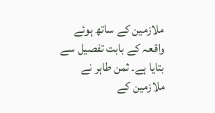ملازمین کے ساتھ ہوئے واقعہ کے بابت تفصیل سے بتایا ہے۔ ثمن طاہر نے ملازمین کے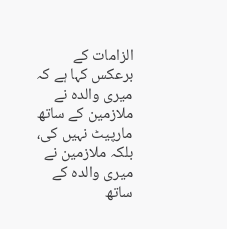الزامات کے برعکس کہا ہے کہ میری والدہ نے ملازمین کے ساتھ مارپیٹ نہیں کی، بلکہ ملازمین نے میری والدہ کے ساتھ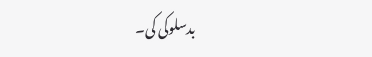بدسلوکی کی۔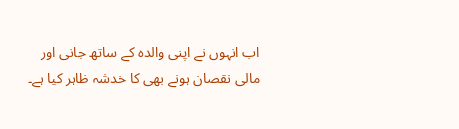اب انہوں نے اپنی والدہ کے ساتھ جانی اور مالی نقصان ہونے بھی کا خدشہ ظاہر کیا ہے۔